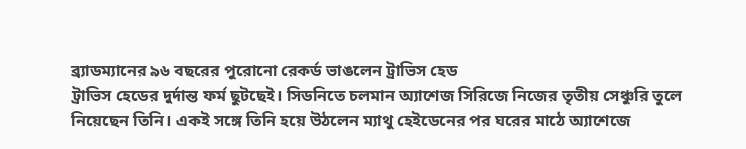ব্র্যাডম্যানের ৯৬ বছরের পুরোনো রেকর্ড ভাঙলেন ট্রাভিস হেড
ট্রাভিস হেডের দুর্দান্ত ফর্ম ছুটছেই। সিডনিতে চলমান অ্যাশেজ সিরিজে নিজের তৃতীয় সেঞ্চুরি তুলে নিয়েছেন তিনি। একই সঙ্গে তিনি হয়ে উঠলেন ম্যাথু হেইডেনের পর ঘরের মাঠে অ্যাশেজে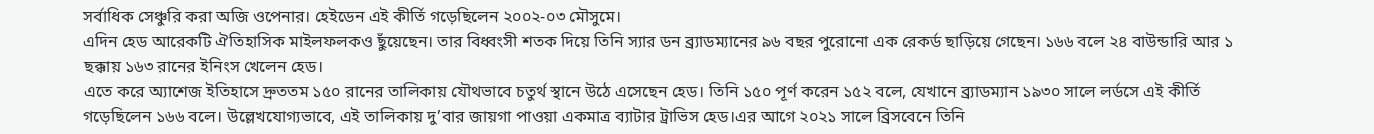সর্বাধিক সেঞ্চুরি করা অজি ওপেনার। হেইডেন এই কীর্তি গড়েছিলেন ২০০২-০৩ মৌসুমে।
এদিন হেড আরেকটি ঐতিহাসিক মাইলফলকও ছুঁয়েছেন। তার বিধ্বংসী শতক দিয়ে তিনি স্যার ডন ব্র্যাডম্যানের ৯৬ বছর পুরোনো এক রেকর্ড ছাড়িয়ে গেছেন। ১৬৬ বলে ২৪ বাউন্ডারি আর ১ ছক্কায় ১৬৩ রানের ইনিংস খেলেন হেড।
এতে করে অ্যাশেজ ইতিহাসে দ্রুততম ১৫০ রানের তালিকায় যৌথভাবে চতুর্থ স্থানে উঠে এসেছেন হেড। তিনি ১৫০ পূর্ণ করেন ১৫২ বলে, যেখানে ব্র্যাডম্যান ১৯৩০ সালে লর্ডসে এই কীর্তি গড়েছিলেন ১৬৬ বলে। উল্লেখযোগ্যভাবে, এই তালিকায় দু’বার জায়গা পাওয়া একমাত্র ব্যাটার ট্রাভিস হেড।এর আগে ২০২১ সালে ব্রিসবেনে তিনি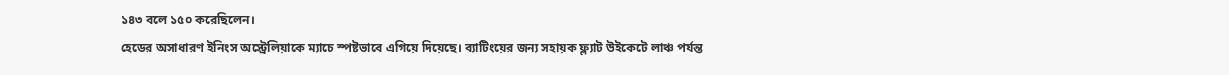১৪৩ বলে ১৫০ করেছিলেন।
হেডের অসাধারণ ইনিংস অস্ট্রেলিয়াকে ম্যাচে স্পষ্টভাবে এগিয়ে দিয়েছে। ব্যাটিংয়ের জন্য সহায়ক ফ্ল্যাট উইকেটে লাঞ্চ পর্যন্ত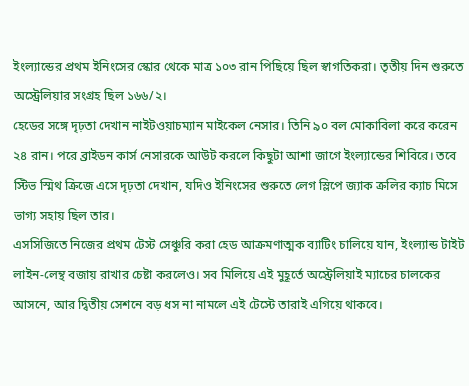ইংল্যান্ডের প্রথম ইনিংসের স্কোর থেকে মাত্র ১০৩ রান পিছিয়ে ছিল স্বাগতিকরা। তৃতীয় দিন শুরুতে অস্ট্রেলিয়ার সংগ্রহ ছিল ১৬৬/২।
হেডের সঙ্গে দৃঢ়তা দেখান নাইটওয়াচম্যান মাইকেল নেসার। তিনি ৯০ বল মোকাবিলা করে করেন ২৪ রান। পরে ব্রাইডন কার্স নেসারকে আউট করলে কিছুটা আশা জাগে ইংল্যান্ডের শিবিরে। তবে স্টিভ স্মিথ ক্রিজে এসে দৃঢ়তা দেখান, যদিও ইনিংসের শুরুতে লেগ স্লিপে জ্যাক ক্রলির ক্যাচ মিসে ভাগ্য সহায় ছিল তার।
এসসিজিতে নিজের প্রথম টেস্ট সেঞ্চুরি করা হেড আক্রমণাত্মক ব্যাটিং চালিয়ে যান, ইংল্যান্ড টাইট লাইন-লেন্থ বজায় রাখার চেষ্টা করলেও। সব মিলিয়ে এই মুহূর্তে অস্ট্রেলিয়াই ম্যাচের চালকের আসনে, আর দ্বিতীয় সেশনে বড় ধস না নামলে এই টেস্টে তারাই এগিয়ে থাকবে।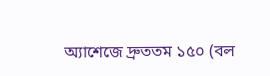অ্যাশেজে দ্রুততম ১৫০ (বল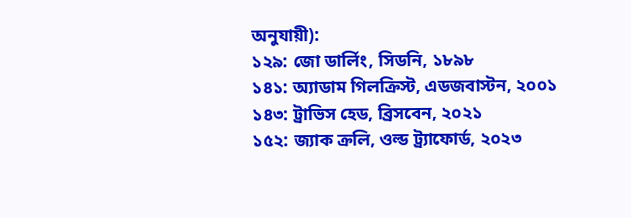অনুযায়ী):
১২৯: জো ডার্লিং, সিডনি, ১৮৯৮
১৪১: অ্যাডাম গিলক্রিস্ট, এডজবাস্টন, ২০০১
১৪৩: ট্রাভিস হেড, ব্রিসবেন, ২০২১
১৫২: জ্যাক ক্রলি, ওল্ড ট্র্যাফোর্ড, ২০২৩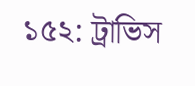১৫২: ট্রাভিস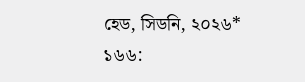হেড, সিডনি, ২০২৬*
১৬৬: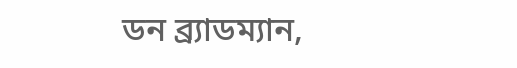ডন ব্র্যাডম্যান,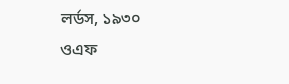লর্ডস, ১৯৩০
ওএফ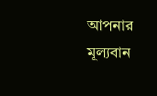আপনার মূল্যবান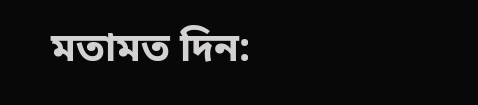মতামত দিন: